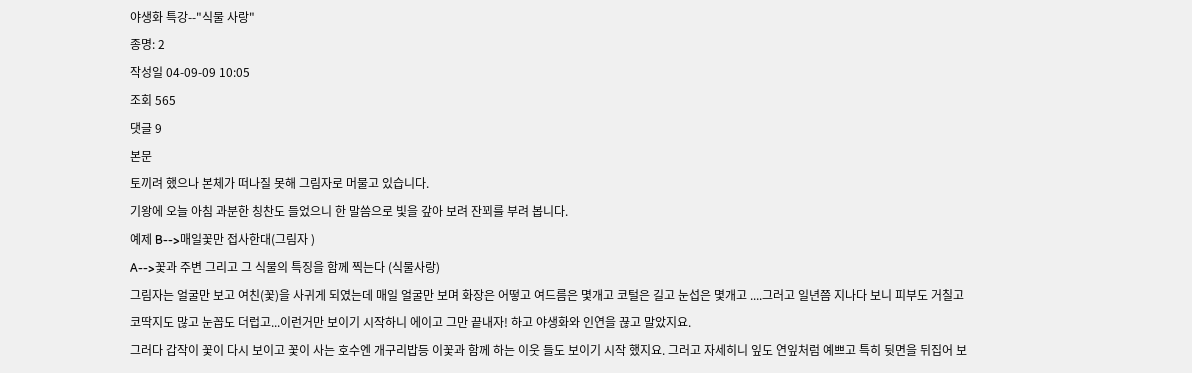야생화 특강--"식물 사랑"
종명: 2
작성일 04-09-09 10:05
조회 565
댓글 9
본문
토끼려 했으나 본체가 떠나질 못해 그림자로 머물고 있습니다.
기왕에 오늘 아침 과분한 칭찬도 들었으니 한 말씀으로 빛을 갚아 보려 잔꾀를 부려 봅니다.
예제 B-->매일꽃만 접사한대(그림자 )
A-->꽃과 주변 그리고 그 식물의 특징을 함께 찍는다 (식물사랑)
그림자는 얼굴만 보고 여친(꽃)을 사귀게 되였는데 매일 얼굴만 보며 화장은 어떻고 여드름은 몇개고 코털은 길고 눈섭은 몇개고 ....그러고 일년쯤 지나다 보니 피부도 거칠고 코딱지도 많고 눈꼽도 더럽고...이런거만 보이기 시작하니 에이고 그만 끝내자! 하고 야생화와 인연을 끊고 말았지요.
그러다 갑작이 꽃이 다시 보이고 꽃이 사는 호수엔 개구리밥등 이꽃과 함께 하는 이웃 들도 보이기 시작 했지요. 그러고 자세히니 잎도 연잎처럼 예쁘고 특히 뒷면을 뒤집어 보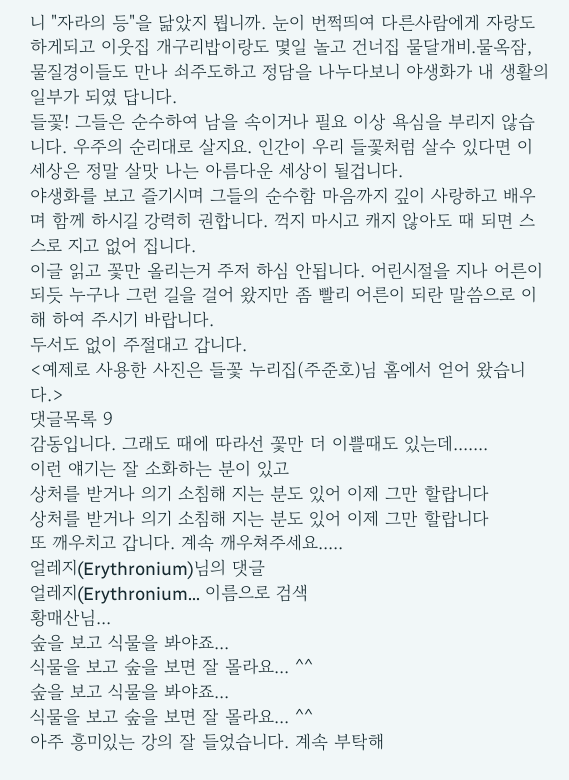니 "자라의 등"을 닮았지 뭡니까. 눈이 번쩍띄여 다른사람에게 자랑도 하게되고 이웃집 개구리밥이랑도 몇일 놀고 건너집 물달개비.물옥잠, 물질경이들도 만나 쇠주도하고 정담을 나누다보니 야생화가 내 생활의 일부가 되였 답니다.
들꽃! 그들은 순수하여 남을 속이거나 필요 이상 욕심을 부리지 않습니다. 우주의 순리대로 살지요. 인간이 우리 들꽃처럼 살수 있다면 이 세상은 정말 살맛 나는 아름다운 세상이 될겁니다.
야생화를 보고 즐기시며 그들의 순수함 마음까지 깊이 사랑하고 배우며 함께 하시길 강력히 권합니다. 꺽지 마시고 캐지 않아도 때 되면 스스로 지고 없어 집니다.
이글 읽고 꽃만 올리는거 주저 하심 안됩니다. 어린시절을 지나 어른이 되듯 누구나 그런 길을 걸어 왔지만 좀 빨리 어른이 되란 말씀으로 이해 하여 주시기 바랍니다.
두서도 없이 주절대고 갑니다.
<예제로 사용한 사진은 들꽃 누리집(주준호)님 홈에서 얻어 왔습니다.>
댓글목록 9
감동입니다. 그래도 때에 따라선 꽃만 더 이쁠때도 있는데.......
이런 얘기는 잘 소화하는 분이 있고
상처를 받거나 의기 소침해 지는 분도 있어 이제 그만 할랍니다
상처를 받거나 의기 소침해 지는 분도 있어 이제 그만 할랍니다
또 깨우치고 갑니다. 계속 깨우쳐주세요.....
얼레지(Erythronium)님의 댓글
얼레지(Erythronium… 이름으로 검색
황매산님...
숲을 보고 식물을 봐야죠...
식물을 보고 숲을 보면 잘 몰라요... ^^
숲을 보고 식물을 봐야죠...
식물을 보고 숲을 보면 잘 몰라요... ^^
아주 흥미있는 강의 잘 들었습니다. 계속 부탁해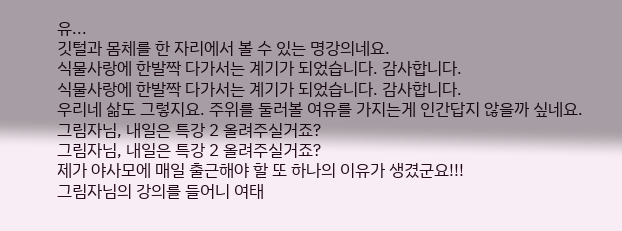유...
깃털과 몸체를 한 자리에서 볼 수 있는 명강의네요.
식물사랑에 한발짝 다가서는 계기가 되었습니다. 감사합니다.
식물사랑에 한발짝 다가서는 계기가 되었습니다. 감사합니다.
우리네 삶도 그렇지요. 주위를 둘러볼 여유를 가지는게 인간답지 않을까 싶네요.
그림자님, 내일은 특강 2 올려주실거죠?
그림자님, 내일은 특강 2 올려주실거죠?
제가 야사모에 매일 출근해야 할 또 하나의 이유가 생겼군요!!!
그림자님의 강의를 들어니 여태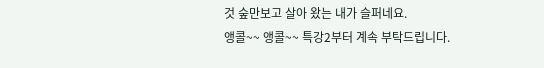것 숲만보고 살아 왔는 내가 슬퍼네요.
앵콜~~ 앵콜~~ 특강2부터 계속 부탁드립니다.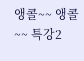앵콜~~ 앵콜~~ 특강2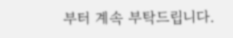부터 계속 부탁드립니다.